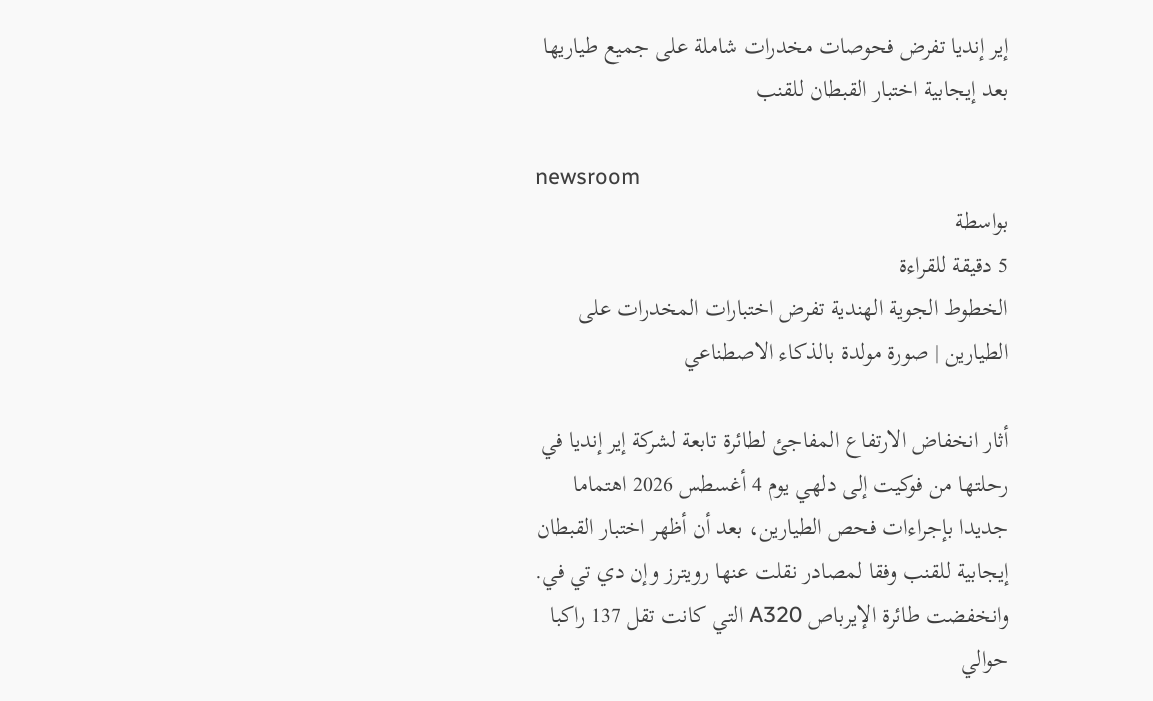إير إنديا تفرض فحوصات مخدرات شاملة على جميع طياريها بعد إيجابية اختبار القبطان للقنب

newsroom
بواسطة
5 دقيقة للقراءة
الخطوط الجوية الهندية تفرض اختبارات المخدرات على الطيارين | صورة مولدة بالذكاء الاصطناعي

أثار انخفاض الارتفاع المفاجئ لطائرة تابعة لشركة إير إنديا في رحلتها من فوكيت إلى دلهي يوم 4 أغسطس 2026 اهتماما جديدا بإجراءات فحص الطيارين، بعد أن أظهر اختبار القبطان إيجابية للقنب وفقا لمصادر نقلت عنها رويترز وإن دي تي في. وانخفضت طائرة الإيرباص A320 التي كانت تقل 137 راكبا حوالي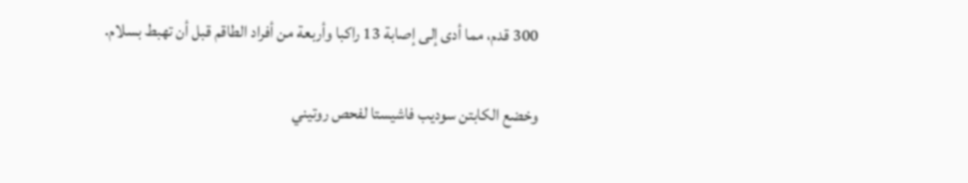300 قدم، مما أدى إلى إصابة 13 راكبا وأربعة من أفراد الطاقم قبل أن تهبط بسلام.

وخضع الكابتن سوديب فاشيستا لفحص روتيني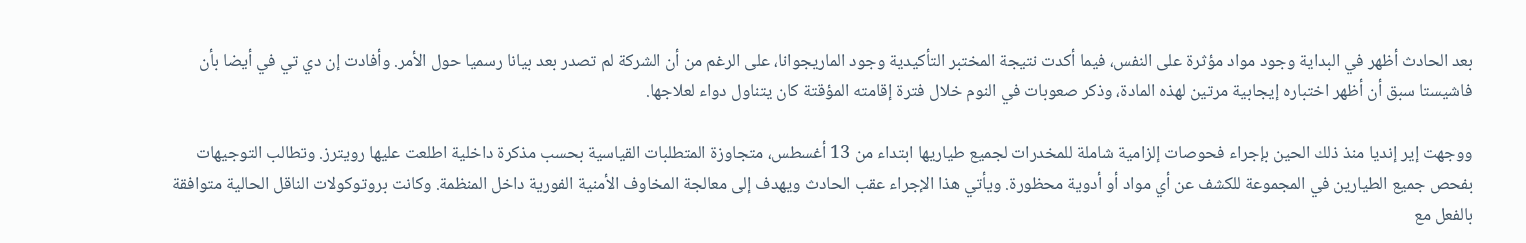بعد الحادث أظهر في البداية وجود مواد مؤثرة على النفس، فيما أكدت نتيجة المختبر التأكيدية وجود الماريجوانا، على الرغم من أن الشركة لم تصدر بعد بيانا رسميا حول الأمر. وأفادت إن دي تي في أيضا بأن فاشيستا سبق أن أظهر اختباره إيجابية مرتين لهذه المادة، وذكر صعوبات في النوم خلال فترة إقامته المؤقتة كان يتناول دواء لعلاجها.

ووجهت إير إنديا منذ ذلك الحين بإجراء فحوصات إلزامية شاملة للمخدرات لجميع طياريها ابتداء من 13 أغسطس، متجاوزة المتطلبات القياسية بحسب مذكرة داخلية اطلعت عليها رويترز. وتطالب التوجيهات بفحص جميع الطيارين في المجموعة للكشف عن أي مواد أو أدوية محظورة. ويأتي هذا الإجراء عقب الحادث ويهدف إلى معالجة المخاوف الأمنية الفورية داخل المنظمة. وكانت بروتوكولات الناقل الحالية متوافقة بالفعل مع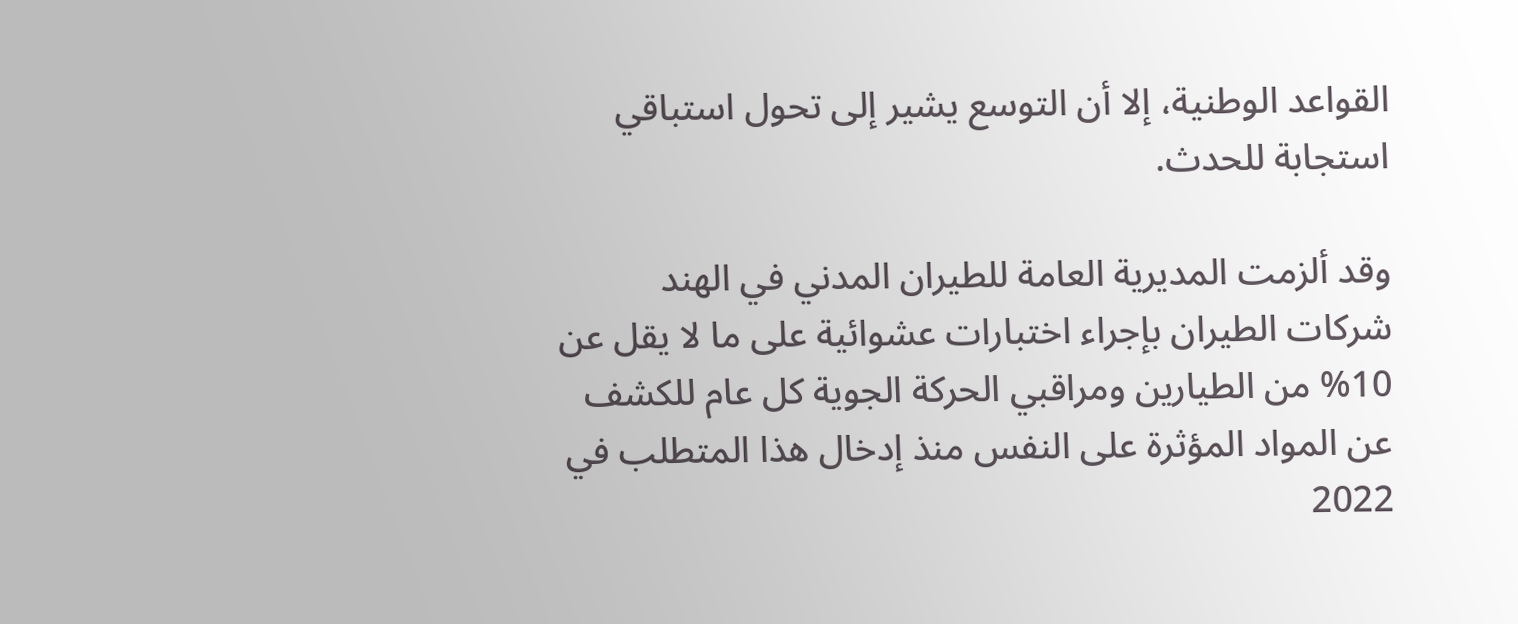القواعد الوطنية، إلا أن التوسع يشير إلى تحول استباقي استجابة للحدث.

وقد ألزمت المديرية العامة للطيران المدني في الهند شركات الطيران بإجراء اختبارات عشوائية على ما لا يقل عن 10% من الطيارين ومراقبي الحركة الجوية كل عام للكشف عن المواد المؤثرة على النفس منذ إدخال هذا المتطلب في 2022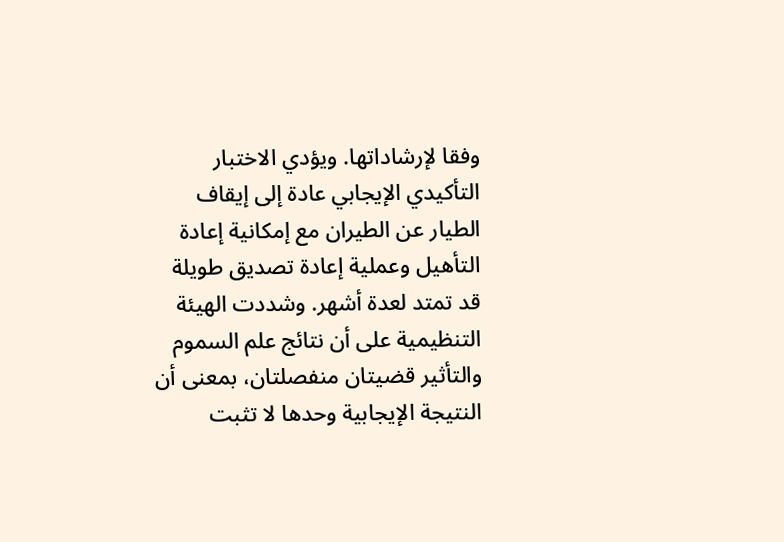وفقا لإرشاداتها. ويؤدي الاختبار التأكيدي الإيجابي عادة إلى إيقاف الطيار عن الطيران مع إمكانية إعادة التأهيل وعملية إعادة تصديق طويلة قد تمتد لعدة أشهر. وشددت الهيئة التنظيمية على أن نتائج علم السموم والتأثير قضيتان منفصلتان، بمعنى أن النتيجة الإيجابية وحدها لا تثبت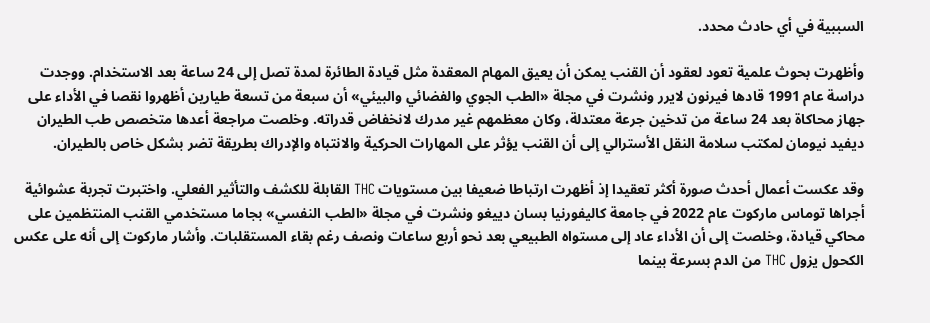السببية في أي حادث محدد.

وأظهرت بحوث علمية تعود لعقود أن القنب يمكن أن يعيق المهام المعقدة مثل قيادة الطائرة لمدة تصل إلى 24 ساعة بعد الاستخدام. ووجدت دراسة عام 1991 قادها فيرنون لايرر ونشرت في مجلة «الطب الجوي والفضائي والبيئي» أن سبعة من تسعة طيارين أظهروا نقصا في الأداء على جهاز محاكاة بعد 24 ساعة من تدخين جرعة معتدلة، وكان معظمهم غير مدرك لانخفاض قدراته. وخلصت مراجعة أعدها متخصص طب الطيران ديفيد نيومان لمكتب سلامة النقل الأسترالي إلى أن القنب يؤثر على المهارات الحركية والانتباه والإدراك بطريقة تضر بشكل خاص بالطيران.

وقد عكست أعمال أحدث صورة أكثر تعقيدا إذ أظهرت ارتباطا ضعيفا بين مستويات THC القابلة للكشف والتأثير الفعلي. واختبرت تجربة عشوائية أجراها توماس ماركوت عام 2022 في جامعة كاليفورنيا بسان دييغو ونشرت في مجلة «الطب النفسي» بجاما مستخدمي القنب المنتظمين على محاكي قيادة، وخلصت إلى أن الأداء عاد إلى مستواه الطبيعي بعد نحو أربع ساعات ونصف رغم بقاء المستقلبات. وأشار ماركوت إلى أنه على عكس الكحول يزول THC من الدم بسرعة بينما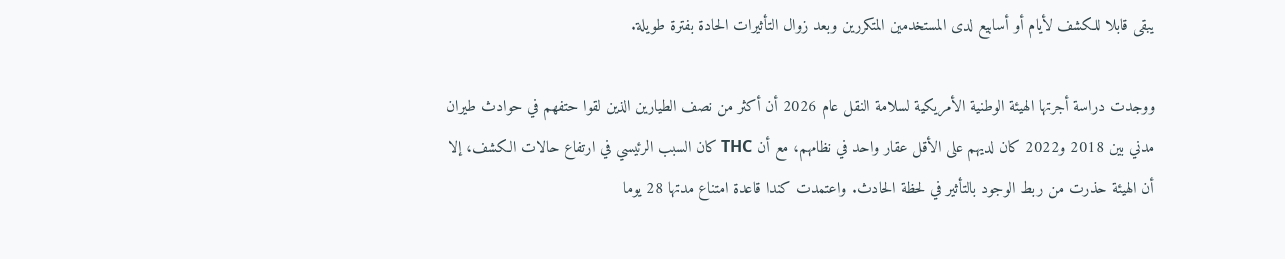يبقى قابلا للكشف لأيام أو أسابيع لدى المستخدمين المتكررين وبعد زوال التأثيرات الحادة بفترة طويلة.

ووجدت دراسة أجرتها الهيئة الوطنية الأمريكية لسلامة النقل عام 2026 أن أكثر من نصف الطيارين الذين لقوا حتفهم في حوادث طيران مدني بين 2018 و2022 كان لديهم على الأقل عقار واحد في نظامهم، مع أن THC كان السبب الرئيسي في ارتفاع حالات الكشف، إلا أن الهيئة حذرت من ربط الوجود بالتأثير في لحظة الحادث. واعتمدت كندا قاعدة امتناع مدتها 28 يوما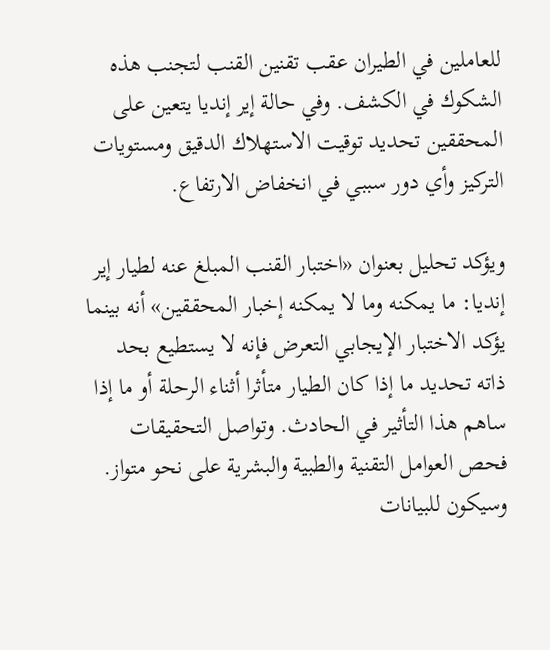للعاملين في الطيران عقب تقنين القنب لتجنب هذه الشكوك في الكشف. وفي حالة إير إنديا يتعين على المحققين تحديد توقيت الاستهلاك الدقيق ومستويات التركيز وأي دور سببي في انخفاض الارتفاع.

ويؤكد تحليل بعنوان «اختبار القنب المبلغ عنه لطيار إير إنديا: ما يمكنه وما لا يمكنه إخبار المحققين» أنه بينما يؤكد الاختبار الإيجابي التعرض فإنه لا يستطيع بحد ذاته تحديد ما إذا كان الطيار متأثرا أثناء الرحلة أو ما إذا ساهم هذا التأثير في الحادث. وتواصل التحقيقات فحص العوامل التقنية والطبية والبشرية على نحو متواز. وسيكون للبيانات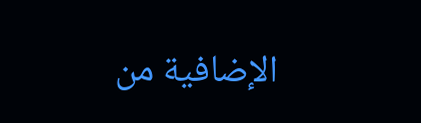الإضافية من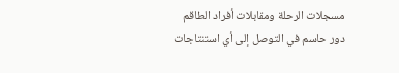مسجلات الرحلة ومقابلات أفراد الطاقم دور حاسم في التوصل إلى أي استنتاجات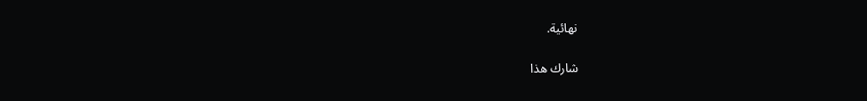نهائية.

شارك هذا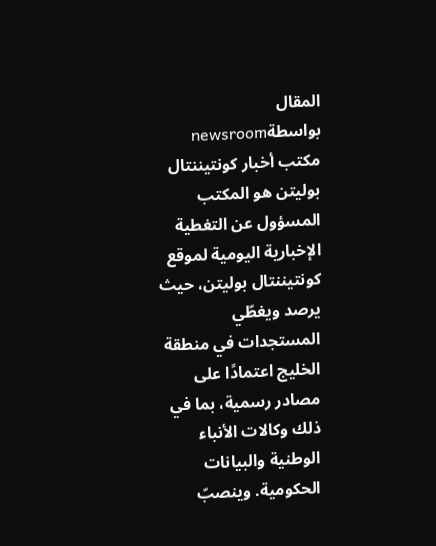المقال
بواسطةnewsroom
مكتب أخبار كونتيننتال بوليتن هو المكتب المسؤول عن التغطية الإخبارية اليومية لموقع كونتيننتال بوليتن، حيث يرصد ويغطّي المستجدات في منطقة الخليج اعتمادًا على مصادر رسمية، بما في ذلك وكالات الأنباء الوطنية والبيانات الحكومية. وينصبّ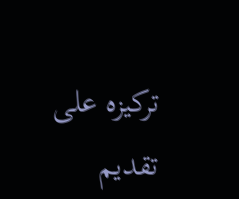تركيزه على تقديم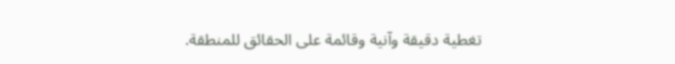تغطية دقيقة وآنية وقائمة على الحقائق للمنطقة.